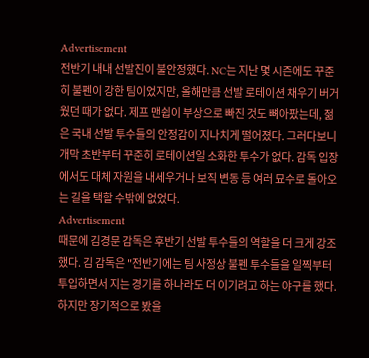Advertisement
전반기 내내 선발진이 불안정했다. NC는 지난 몇 시즌에도 꾸준히 불펜이 강한 팀이었지만, 올해만큼 선발 로테이션 채우기 버거웠던 때가 없다. 제프 맨쉽이 부상으로 빠진 것도 뼈아팠는데, 젊은 국내 선발 투수들의 안정감이 지나치게 떨어졌다. 그러다보니 개막 초반부터 꾸준히 로테이션일 소화한 투수가 없다. 감독 입장에서도 대체 자원을 내세우거나 보직 변동 등 여러 묘수로 돌아오는 길을 택할 수밖에 없었다.
Advertisement
때문에 김경문 감독은 후반기 선발 투수들의 역할을 더 크게 강조했다. 김 감독은 "전반기에는 팀 사정상 불펜 투수들을 일찍부터 투입하면서 지는 경기를 하나라도 더 이기려고 하는 야구를 했다. 하지만 장기적으로 봤을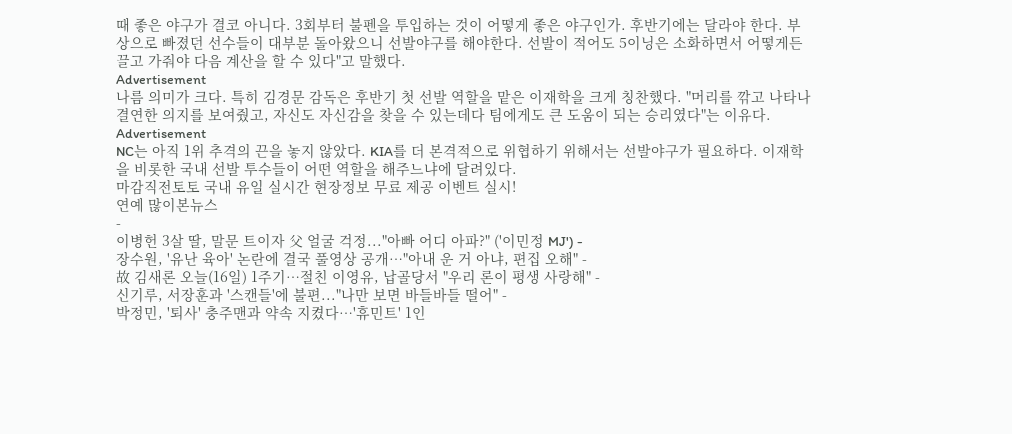때 좋은 야구가 결코 아니다. 3회부터 불펜을 투입하는 것이 어떻게 좋은 야구인가. 후반기에는 달라야 한다. 부상으로 빠졌던 선수들이 대부분 돌아왔으니 선발야구를 해야한다. 선발이 적어도 5이닝은 소화하면서 어떻게든 끌고 가줘야 다음 계산을 할 수 있다"고 말했다.
Advertisement
나름 의미가 크다. 특히 김경문 감독은 후반기 첫 선발 역할을 맡은 이재학을 크게 칭찬했다. "머리를 깎고 나타나 결연한 의지를 보여줬고, 자신도 자신감을 찾을 수 있는데다 팀에게도 큰 도움이 되는 승리였다"는 이유다.
Advertisement
NC는 아직 1위 추격의 끈을 놓지 않았다. KIA를 더 본격적으로 위협하기 위해서는 선발야구가 필요하다. 이재학을 비롯한 국내 선발 투수들이 어떤 역할을 해주느냐에 달려있다.
마감직전토토 국내 유일 실시간 현장정보 무료 제공 이벤트 실시!
연예 많이본뉴스
-
이병헌 3살 딸, 말문 트이자 父 얼굴 걱정..."아빠 어디 아파?" ('이민정 MJ') -
장수원, '유난 육아' 논란에 결국 풀영상 공개…"아내 운 거 아냐, 편집 오해" -
故 김새론 오늘(16일) 1주기…절친 이영유, 납골당서 "우리 론이 평생 사랑해" -
신기루, 서장훈과 '스캔들'에 불편..."나만 보면 바들바들 떨어" -
박정민, '퇴사' 충주맨과 약속 지켰다…'휴민트' 1인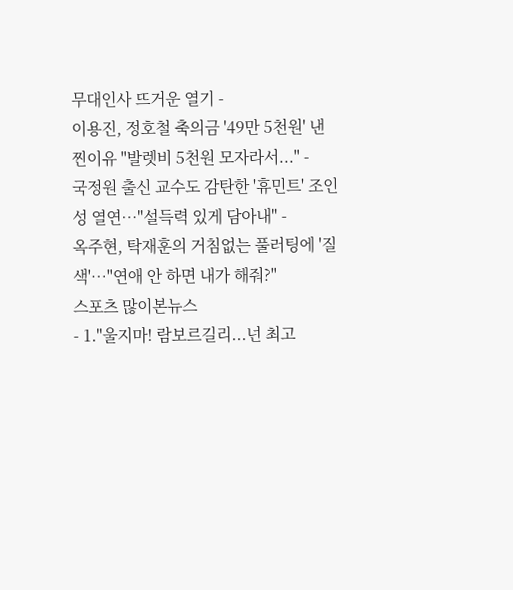무대인사 뜨거운 열기 -
이용진, 정호철 축의금 '49만 5천원' 낸 찐이유 "발렛비 5천원 모자라서..." -
국정원 출신 교수도 감탄한 '휴민트' 조인성 열연…"설득력 있게 담아내" -
옥주현, 탁재훈의 거침없는 풀러팅에 '질색'…"연애 안 하면 내가 해줘?"
스포츠 많이본뉴스
- 1."울지마! 람보르길리...넌 최고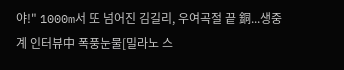야!" 1000m서 또 넘어진 김길리, 우여곡절 끝 銅...생중계 인터뷰中 폭풍눈물[밀라노 스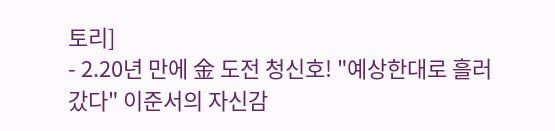토리]
- 2.20년 만에 金 도전 청신호! "예상한대로 흘러갔다" 이준서의 자신감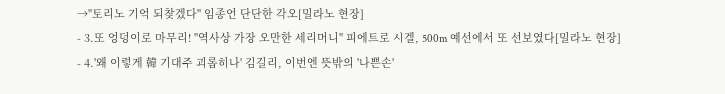→"토리노 기억 되찾겠다" 임종언 단단한 각오[밀라노 현장]
- 3.또 엉덩이로 마무리! "역사상 가장 오만한 세리머니" 피에트로 시겔, 500m 예선에서 또 선보였다[밀라노 현장]
- 4.'왜 이렇게 韓 기대주 괴롭히나' 김길리, 이번엔 뜻밖의 '나쁜손'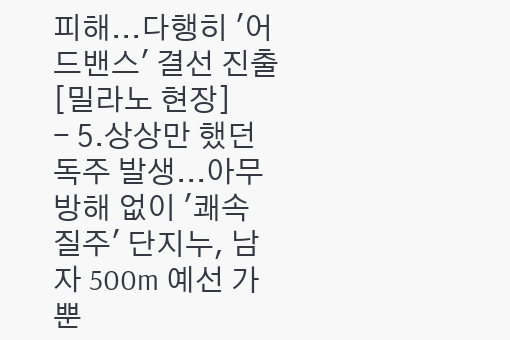피해...다행히 '어드밴스' 결선 진출[밀라노 현장]
- 5.상상만 했던 독주 발생...아무 방해 없이 '쾌속 질주' 단지누, 남자 500m 예선 가뿐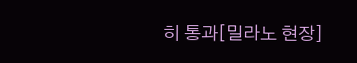히 통과[밀라노 현장]